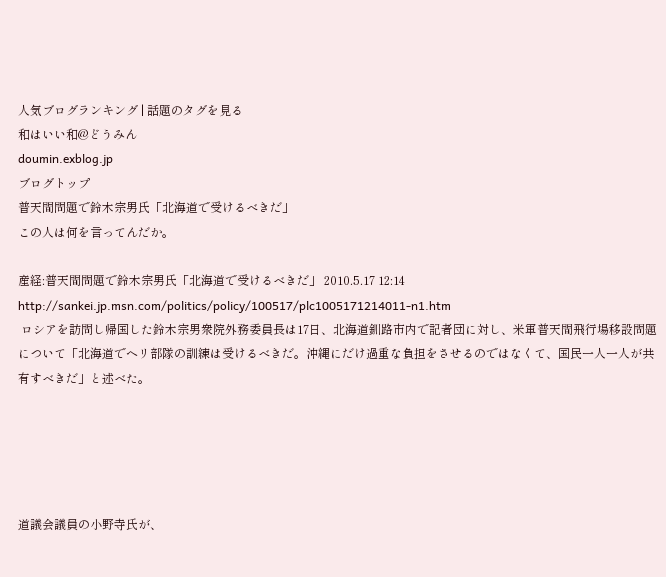人気ブログランキング | 話題のタグを見る
和はいい和@どうみん
doumin.exblog.jp
ブログトップ
普天間問題で鈴木宗男氏「北海道で受けるべきだ」
この人は何を言ってんだか。

産経:普天間問題で鈴木宗男氏「北海道で受けるべきだ」 2010.5.17 12:14
http://sankei.jp.msn.com/politics/policy/100517/plc1005171214011-n1.htm
 ロシアを訪問し帰国した鈴木宗男衆院外務委員長は17日、北海道釧路市内で記者団に対し、米軍普天間飛行場移設問題について「北海道でヘリ部隊の訓練は受けるべきだ。沖縄にだけ過重な負担をさせるのではなくて、国民一人一人が共有すべきだ」と述べた。





道議会議員の小野寺氏が、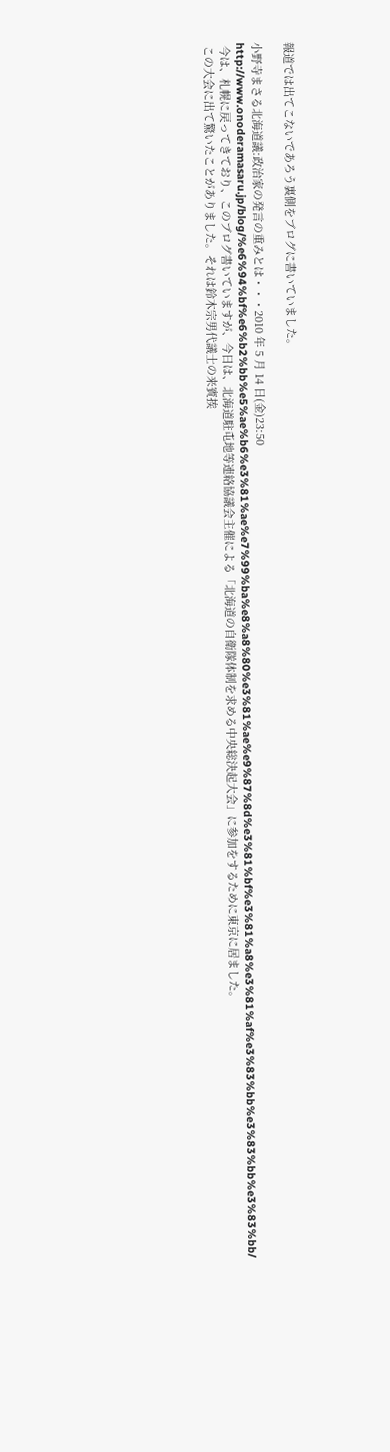報道では出てこないであろう裏側をブログに書いていました。

小野寺まさる北海道議:政治家の発言の重みとは・・・2010 年 5 月 14 日(金)23:50
http://www.onoderamasaru.jp/blog/%e6%94%bf%e6%b2%bb%e5%ae%b6%e3%81%ae%e7%99%ba%e8%a8%80%e3%81%ae%e9%87%8d%e3%81%bf%e3%81%a8%e3%81%af%e3%83%bb%e3%83%bb%e3%83%bb/
 今は、札幌に戻ってきており、このブログ書いていますが、今日は、北海道駐屯地等連絡協議会主催による「北海道の自衛隊体制を求める中央総決起大会」に参加をするために東京に居ました。
 この大会に出て驚いたことがありました。それは鈴木宗男代議士の来賓挨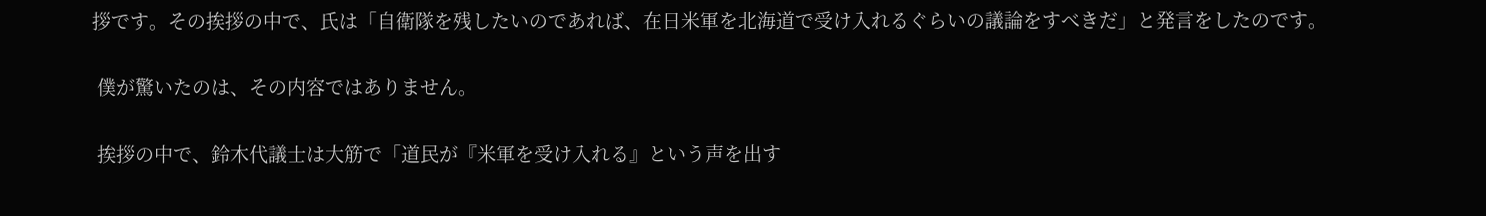拶です。その挨拶の中で、氏は「自衛隊を残したいのであれば、在日米軍を北海道で受け入れるぐらいの議論をすべきだ」と発言をしたのです。

 僕が驚いたのは、その内容ではありません。

 挨拶の中で、鈴木代議士は大筋で「道民が『米軍を受け入れる』という声を出す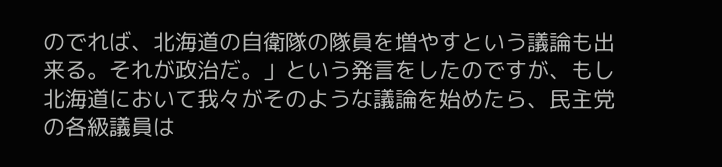のでれば、北海道の自衛隊の隊員を増やすという議論も出来る。それが政治だ。」という発言をしたのですが、もし北海道において我々がそのような議論を始めたら、民主党の各級議員は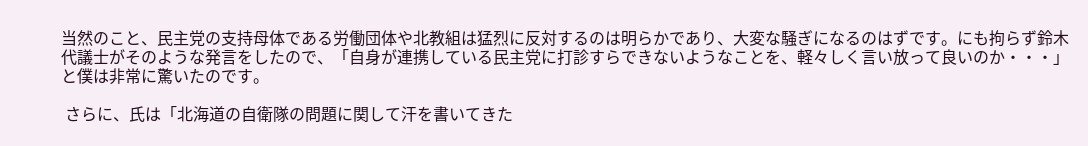当然のこと、民主党の支持母体である労働団体や北教組は猛烈に反対するのは明らかであり、大変な騒ぎになるのはずです。にも拘らず鈴木代議士がそのような発言をしたので、「自身が連携している民主党に打診すらできないようなことを、軽々しく言い放って良いのか・・・」と僕は非常に驚いたのです。

 さらに、氏は「北海道の自衛隊の問題に関して汗を書いてきた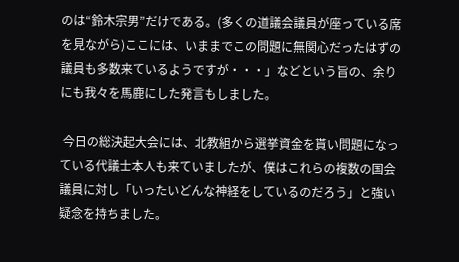のは“鈴木宗男”だけである。(多くの道議会議員が座っている席を見ながら)ここには、いままでこの問題に無関心だったはずの議員も多数来ているようですが・・・」などという旨の、余りにも我々を馬鹿にした発言もしました。

 今日の総決起大会には、北教組から選挙資金を貰い問題になっている代議士本人も来ていましたが、僕はこれらの複数の国会議員に対し「いったいどんな神経をしているのだろう」と強い疑念を持ちました。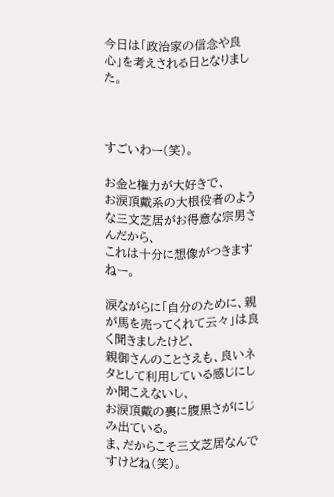今日は「政治家の信念や良心」を考えされる日となりました。



すごいわー(笑)。

お金と権力が大好きで、
お涙頂戴系の大根役者のような三文芝居がお得意な宗男さんだから、
これは十分に想像がつきますねー。

涙ながらに「自分のために、親が馬を売ってくれて云々」は良く聞きましたけど、
親御さんのことさえも、良いネタとして利用している感じにしか聞こえないし、
お涙頂戴の裏に腹黒さがにじみ出ている。
ま、だからこそ三文芝居なんですけどね(笑)。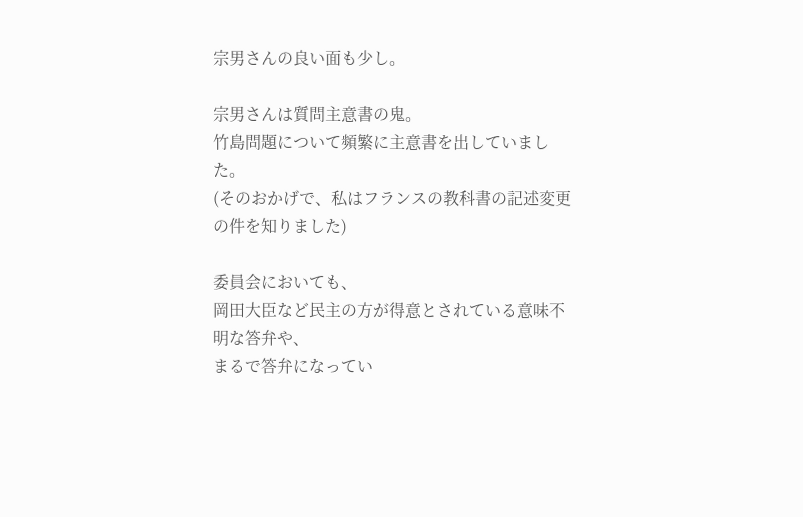宗男さんの良い面も少し。

宗男さんは質問主意書の鬼。
竹島問題について頻繁に主意書を出していました。
(そのおかげで、私はフランスの教科書の記述変更の件を知りました)

委員会においても、
岡田大臣など民主の方が得意とされている意味不明な答弁や、
まるで答弁になってい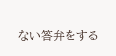ない答弁をする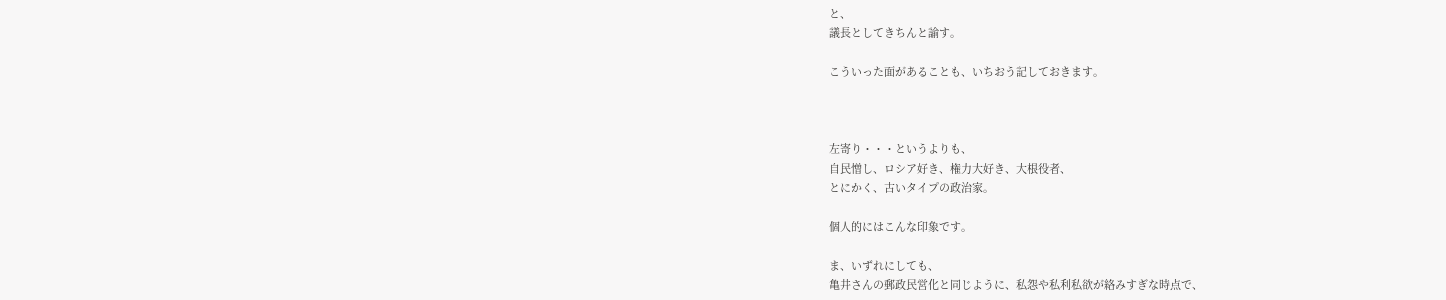と、
議長としてきちんと諭す。

こういった面があることも、いちおう記しておきます。



左寄り・・・というよりも、
自民憎し、ロシア好き、権力大好き、大根役者、
とにかく、古いタイプの政治家。

個人的にはこんな印象です。

ま、いずれにしても、
亀井さんの郵政民営化と同じように、私怨や私利私欲が絡みすぎな時点で、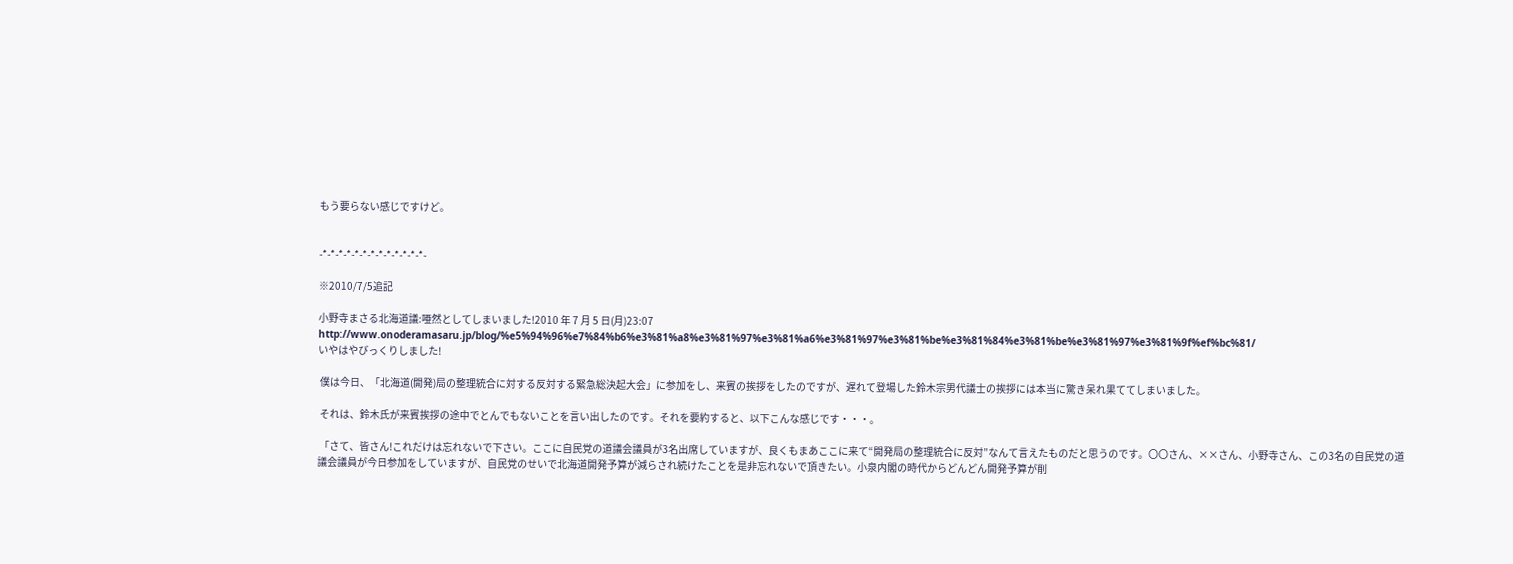もう要らない感じですけど。


-*-*-*-*-*-*-*-*-*-*-*-*-*-

※2010/7/5追記

小野寺まさる北海道議:唖然としてしまいました!2010 年 7 月 5 日(月)23:07
http://www.onoderamasaru.jp/blog/%e5%94%96%e7%84%b6%e3%81%a8%e3%81%97%e3%81%a6%e3%81%97%e3%81%be%e3%81%84%e3%81%be%e3%81%97%e3%81%9f%ef%bc%81/
いやはやびっくりしました!

 僕は今日、「北海道(開発)局の整理統合に対する反対する緊急総決起大会」に参加をし、来賓の挨拶をしたのですが、遅れて登場した鈴木宗男代議士の挨拶には本当に驚き呆れ果ててしまいました。

 それは、鈴木氏が来賓挨拶の途中でとんでもないことを言い出したのです。それを要約すると、以下こんな感じです・・・。

 「さて、皆さん!これだけは忘れないで下さい。ここに自民党の道議会議員が3名出席していますが、良くもまあここに来て“開発局の整理統合に反対”なんて言えたものだと思うのです。〇〇さん、××さん、小野寺さん、この3名の自民党の道議会議員が今日参加をしていますが、自民党のせいで北海道開発予算が減らされ続けたことを是非忘れないで頂きたい。小泉内閣の時代からどんどん開発予算が削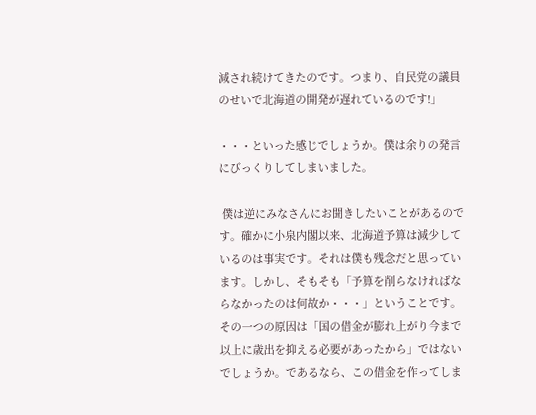減され続けてきたのです。つまり、自民党の議員のせいで北海道の開発が遅れているのです!」

・・・といった感じでしょうか。僕は余りの発言にびっくりしてしまいました。

 僕は逆にみなさんにお聞きしたいことがあるのです。確かに小泉内閣以来、北海道予算は減少しているのは事実です。それは僕も残念だと思っています。しかし、そもそも「予算を削らなければならなかったのは何故か・・・」ということです。その一つの原因は「国の借金が膨れ上がり今まで以上に歳出を抑える必要があったから」ではないでしょうか。であるなら、この借金を作ってしま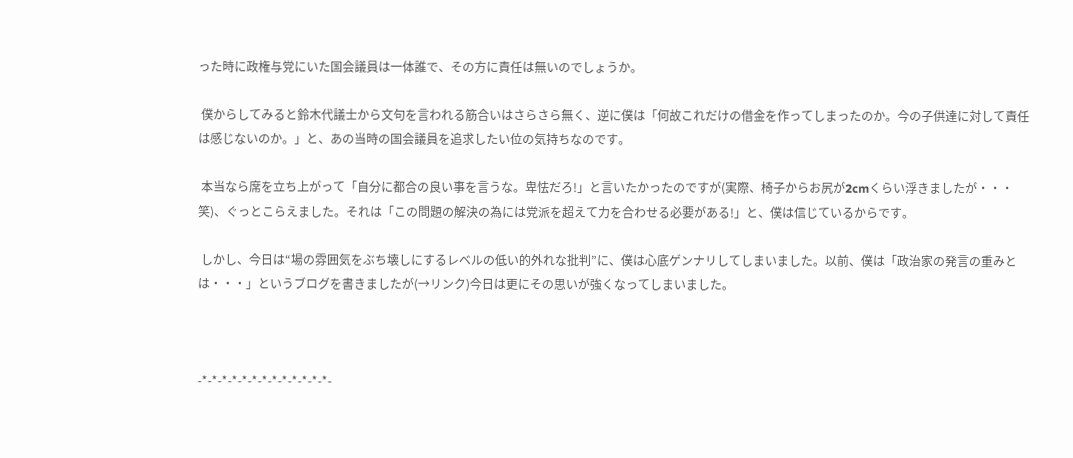った時に政権与党にいた国会議員は一体誰で、その方に責任は無いのでしょうか。

 僕からしてみると鈴木代議士から文句を言われる筋合いはさらさら無く、逆に僕は「何故これだけの借金を作ってしまったのか。今の子供達に対して責任は感じないのか。」と、あの当時の国会議員を追求したい位の気持ちなのです。

 本当なら席を立ち上がって「自分に都合の良い事を言うな。卑怯だろ!」と言いたかったのですが(実際、椅子からお尻が2cmくらい浮きましたが・・・笑)、ぐっとこらえました。それは「この問題の解決の為には党派を超えて力を合わせる必要がある!」と、僕は信じているからです。

 しかし、今日は“場の雰囲気をぶち壊しにするレベルの低い的外れな批判”に、僕は心底ゲンナリしてしまいました。以前、僕は「政治家の発言の重みとは・・・」というブログを書きましたが(→リンク)今日は更にその思いが強くなってしまいました。



-*-*-*-*-*-*-*-*-*-*-*-*-*-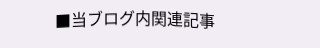■当ブログ内関連記事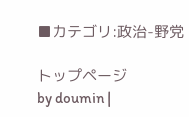■カテゴリ:政治-野党

トップページ
by doumin |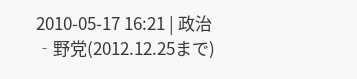2010-05-17 16:21 | 政治‐野党(2012.12.25まで)